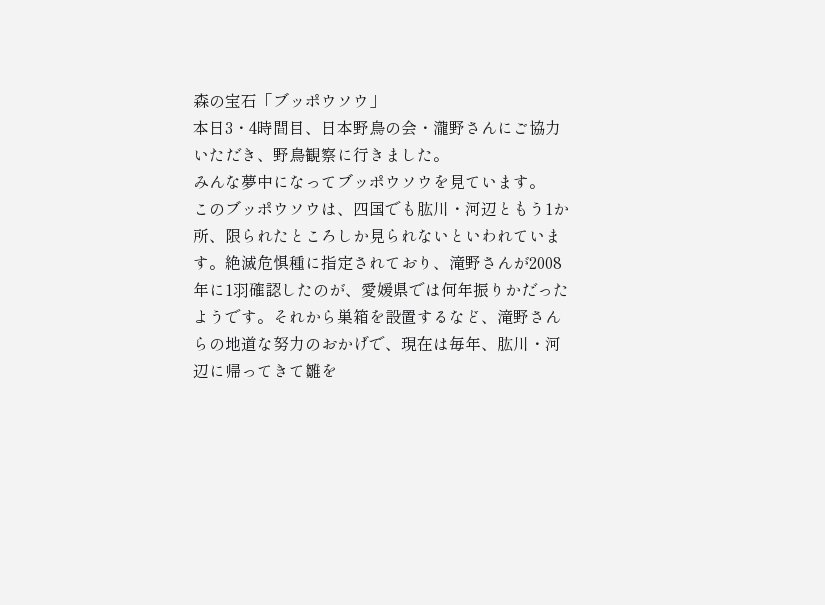森の宝石「ブッポウソウ」
本日3・4時間目、日本野鳥の会・瀧野さんにご協力いただき、野鳥観察に行きました。
みんな夢中になってブッポウソウを見ています。
このブッポウソウは、四国でも肱川・河辺ともう1か所、限られたところしか見られないといわれています。絶滅危惧種に指定されており、滝野さんが2008年に1羽確認したのが、愛媛県では何年振りかだったようです。それから巣箱を設置するなど、滝野さんらの地道な努力のおかげで、現在は毎年、肱川・河辺に帰ってきて雛を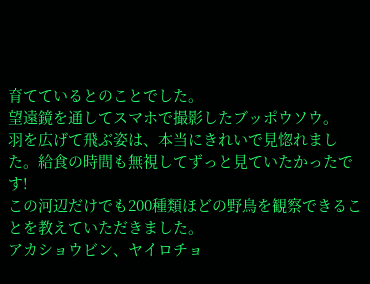育てているとのことでした。
望遠鏡を通してスマホで撮影したブッポウソウ。
羽を広げて飛ぶ姿は、本当にきれいで見惚れました。給食の時間も無視してずっと見ていたかったです!
この河辺だけでも200種類ほどの野鳥を観察できることを教えていただきました。
アカショウビン、ヤイロチョ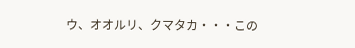ウ、オオルリ、クマタカ・・・この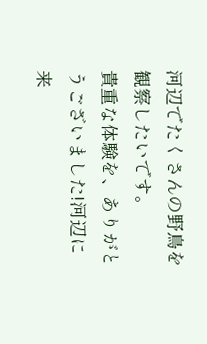河辺でたくさんの野鳥を観察したいです。
貴重な体験を、ありがとうございました!河辺に来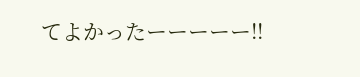てよかったーーーーー!!